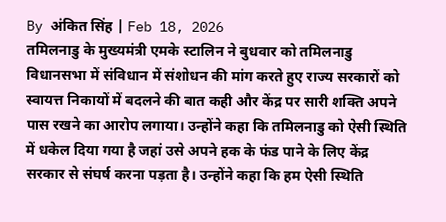By अंकित सिंह | Feb 18, 2026
तमिलनाडु के मुख्यमंत्री एमके स्टालिन ने बुधवार को तमिलनाडु विधानसभा में संविधान में संशोधन की मांग करते हुए राज्य सरकारों को स्वायत्त निकायों में बदलने की बात कही और केंद्र पर सारी शक्ति अपने पास रखने का आरोप लगाया। उन्होंने कहा कि तमिलनाडु को ऐसी स्थिति में धकेल दिया गया है जहां उसे अपने हक के फंड पाने के लिए केंद्र सरकार से संघर्ष करना पड़ता है। उन्होंने कहा कि हम ऐसी स्थिति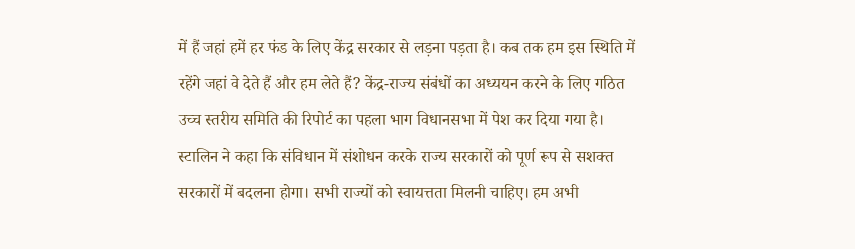में हैं जहां हमें हर फंड के लिए केंद्र सरकार से लड़ना पड़ता है। कब तक हम इस स्थिति में रहेंगे जहां वे देते हैं और हम लेते हैं? केंद्र-राज्य संबंधों का अध्ययन करने के लिए गठित उच्च स्तरीय समिति की रिपोर्ट का पहला भाग विधानसभा में पेश कर दिया गया है।
स्टालिन ने कहा कि संविधान में संशोधन करके राज्य सरकारों को पूर्ण रूप से सशक्त सरकारों में बदलना होगा। सभी राज्यों को स्वायत्तता मिलनी चाहिए। हम अभी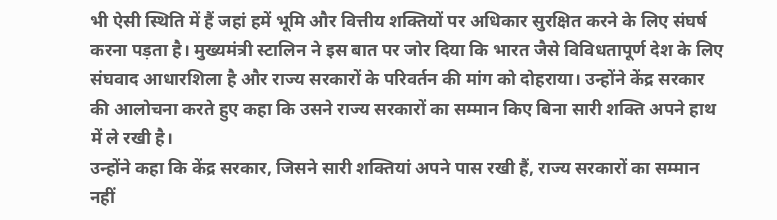भी ऐसी स्थिति में हैं जहां हमें भूमि और वित्तीय शक्तियों पर अधिकार सुरक्षित करने के लिए संघर्ष करना पड़ता है। मुख्यमंत्री स्टालिन ने इस बात पर जोर दिया कि भारत जैसे विविधतापूर्ण देश के लिए संघवाद आधारशिला है और राज्य सरकारों के परिवर्तन की मांग को दोहराया। उन्होंने केंद्र सरकार की आलोचना करते हुए कहा कि उसने राज्य सरकारों का सम्मान किए बिना सारी शक्ति अपने हाथ में ले रखी है।
उन्होंने कहा कि केंद्र सरकार, जिसने सारी शक्तियां अपने पास रखी हैं, राज्य सरकारों का सम्मान नहीं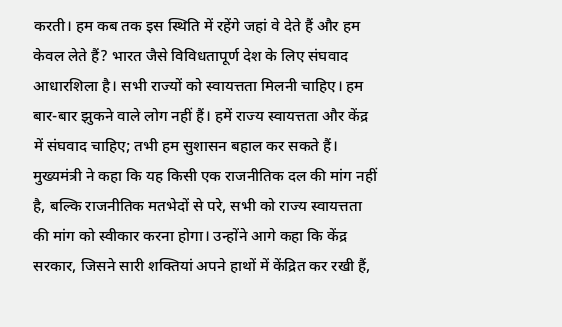करती। हम कब तक इस स्थिति में रहेंगे जहां वे देते हैं और हम केवल लेते हैं? भारत जैसे विविधतापूर्ण देश के लिए संघवाद आधारशिला है। सभी राज्यों को स्वायत्तता मिलनी चाहिए। हम बार-बार झुकने वाले लोग नहीं हैं। हमें राज्य स्वायत्तता और केंद्र में संघवाद चाहिए; तभी हम सुशासन बहाल कर सकते हैं। मुख्यमंत्री ने कहा कि यह किसी एक राजनीतिक दल की मांग नहीं है, बल्कि राजनीतिक मतभेदों से परे, सभी को राज्य स्वायत्तता की मांग को स्वीकार करना होगा। उन्होंने आगे कहा कि केंद्र सरकार, जिसने सारी शक्तियां अपने हाथों में केंद्रित कर रखी हैं,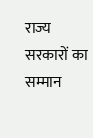राज्य सरकारों का सम्मान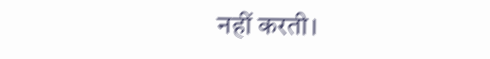नहीं करती।